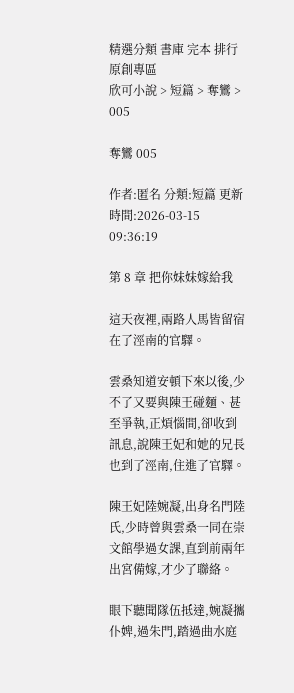精選分類 書庫 完本 排行 原創專區
欣可小說 > 短篇 > 奪鸞 > 005

奪鸞 005

作者:匿名 分類:短篇 更新時間:2026-03-15 09:36:19

第 8 章 把你妹妹嫁給我

這天夜裡,兩路人馬皆留宿在了涇南的官驛。

雲桑知道安頓下來以後,少不了又要與陳王碰麵、甚至爭執,正煩惱間,卻收到訊息,說陳王妃和她的兄長也到了涇南,住進了官驛。

陳王妃陸婉凝,出身名門陸氏,少時曾與雲桑一同在崇文館學過女課,直到前兩年出宮備嫁,才少了聯絡。

眼下聽聞隊伍抵達,婉凝攜仆婢,過朱門,踏過曲水庭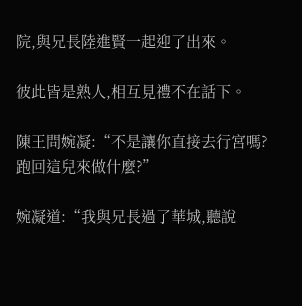院,與兄長陸進賢一起迎了出來。

彼此皆是熟人,相互見禮不在話下。

陳王問婉凝:“不是讓你直接去行宮嗎?跑回這兒來做什麼?”

婉凝道:“我與兄長過了華城,聽說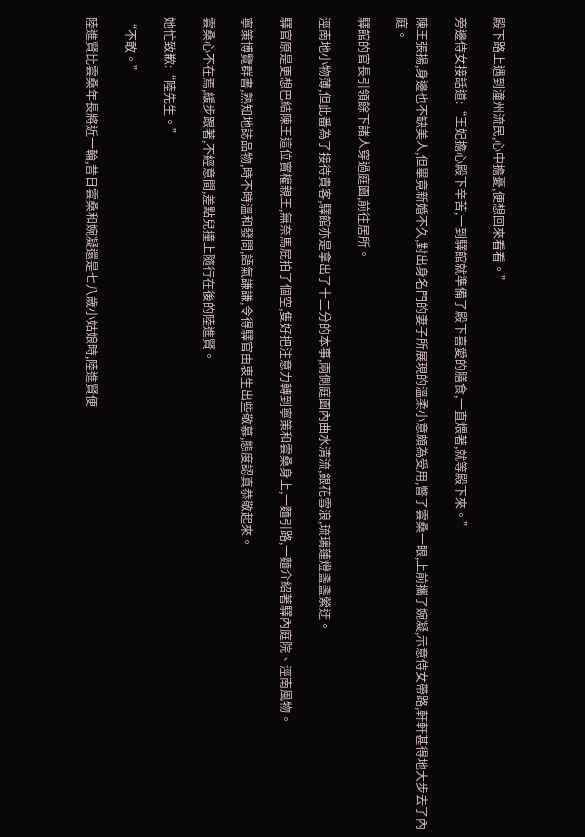殿下路上遇到潼州流民,心中擔憂,便想回來看看。”

旁邊侍女接話道:“王妃擔心殿下辛苦,一到驛館就準備了殿下喜愛的膳食,一直煨著,就等殿下來。”

陳王張揚,身邊也不缺美人,但畢竟新婚不久,對出身名門的妻子所展現的溫柔小意頗為受用,瞥了雲桑一眼,上前攜了婉凝,示意侍女帶路,軒軒甚得地大步去了內庭。

驛館的官長引領餘下諸人穿過庭園,前往居所。

涇南地小物薄,但此番為了接待貴客,驛館亦是拿出了十二分的本事,兩側庭園內曲水清流,銀花雪浪,琉璃蓮燈盞盞縈迂。

驛官原是更想巴結陳王這位實權親王,無奈馬屁拍了個空,隻好把注意力轉到寧策和雲桑身上,一麵引路,一麵介紹著驛內庭院、涇南風物。

寧策博覽群書,熟知地誌品物,時不時溫和發問,語氣謙謙,令得驛官由衷生出些敬慕,態度認真恭敬起來。

雲桑心不在焉,緩步跟著,不經意間,差點兒撞上隨行在後的陸進賢。

她忙致歉:“陸先生。”

“不敢。”

陸進賢比雲桑年長將近一輪,昔日雲桑和婉凝還是七八歲小姑娘時,陸進賢便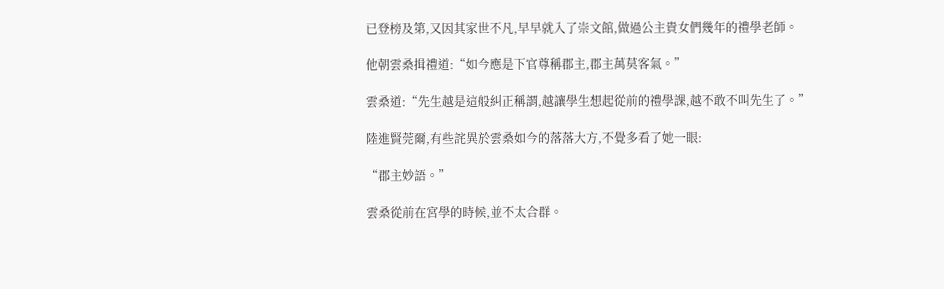已登榜及第,又因其家世不凡,早早就入了崇文館,做過公主貴女們幾年的禮學老師。

他朝雲桑揖禮道:“如今應是下官尊稱郡主,郡主萬莫客氣。”

雲桑道:“先生越是這般糾正稱謂,越讓學生想起從前的禮學課,越不敢不叫先生了。”

陸進賢莞爾,有些詫異於雲桑如今的落落大方,不覺多看了她一眼:

“郡主妙語。”

雲桑從前在宮學的時候,並不太合群。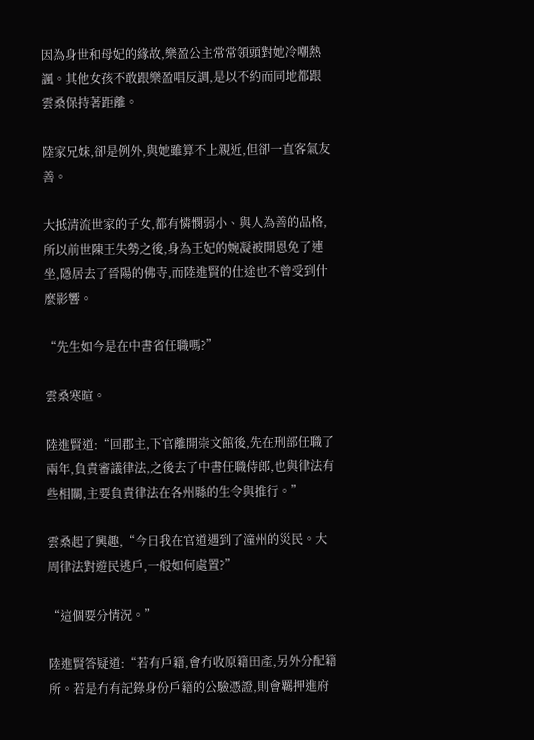因為身世和母妃的緣故,樂盈公主常常領頭對她冷嘲熱諷。其他女孩不敢跟樂盈唱反調,是以不約而同地都跟雲桑保持著距離。

陸家兄妹,卻是例外,與她雖算不上親近,但卻一直客氣友善。

大抵清流世家的子女,都有憐憫弱小、與人為善的品格,所以前世陳王失勢之後,身為王妃的婉凝被開恩免了連坐,隱居去了晉陽的佛寺,而陸進賢的仕途也不曾受到什麼影響。

“先生如今是在中書省任職嗎?”

雲桑寒暄。

陸進賢道:“回郡主,下官離開崇文館後,先在刑部任職了兩年,負責審議律法,之後去了中書任職侍郎,也與律法有些相關,主要負責律法在各州縣的生令與推行。”

雲桑起了興趣,“今日我在官道遇到了潼州的災民。大周律法對遊民逃戶,一般如何處置?”

“這個要分情況。”

陸進賢答疑道:“若有戶籍,會冇收原籍田產,另外分配籍所。若是冇有記錄身份戶籍的公驗憑證,則會羈押進府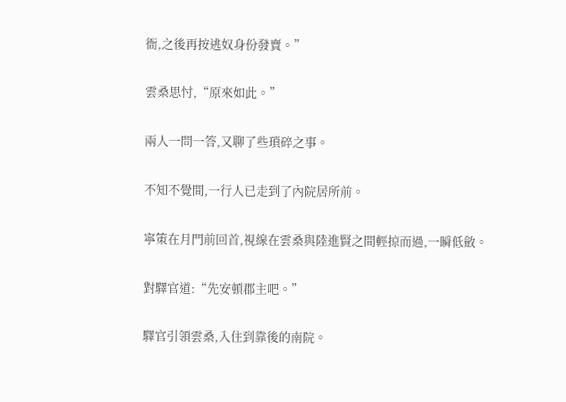衙,之後再按逃奴身份發賣。”

雲桑思忖,“原來如此。”

兩人一問一答,又聊了些瑣碎之事。

不知不覺間,一行人已走到了內院居所前。

寧策在月門前回首,視線在雲桑與陸進賢之間輕掠而過,一瞬低斂。

對驛官道:“先安頓郡主吧。”

驛官引領雲桑,入住到靠後的南院。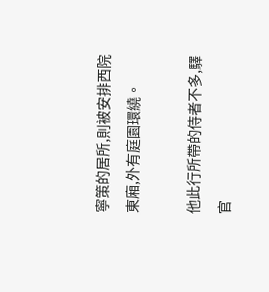寧策的居所,則被安排西院東廂,外有庭園環繞。

他此行所帶的侍者不多,驛官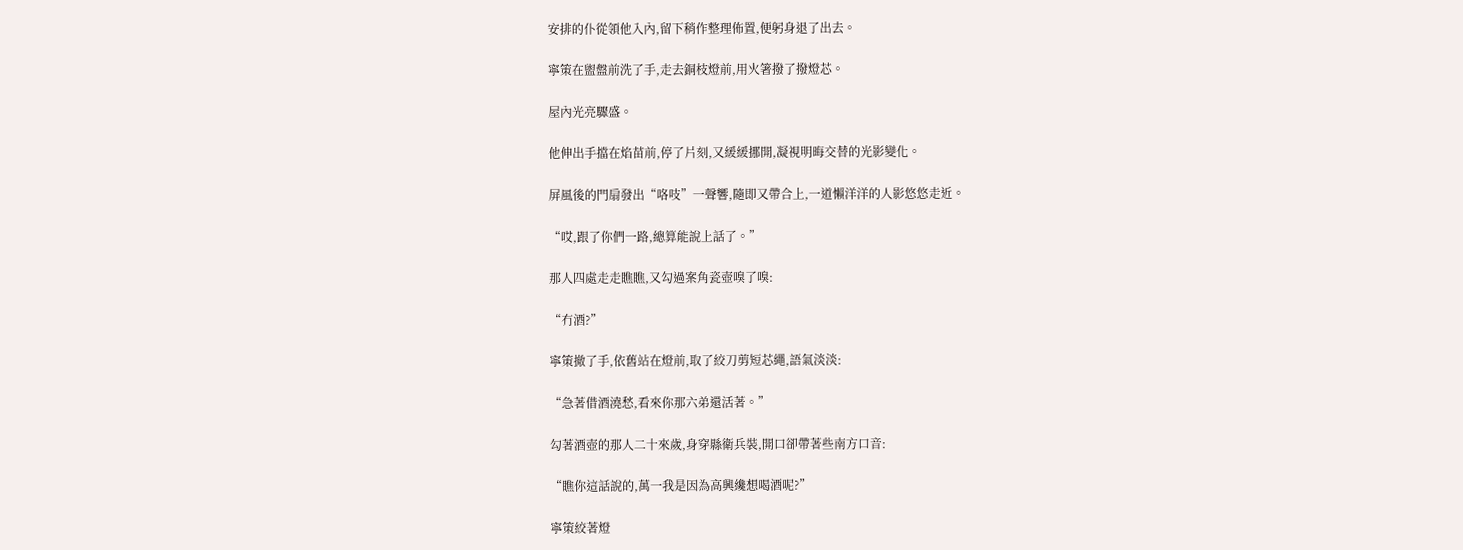安排的仆從領他入內,留下稍作整理佈置,便躬身退了出去。

寧策在盥盤前洗了手,走去銅枝燈前,用火箸撥了撥燈芯。

屋內光亮驟盛。

他伸出手擋在焰苗前,停了片刻,又緩緩挪開,凝視明晦交替的光影變化。

屏風後的門扇發出“咯吱”一聲響,隨即又帶合上,一道懶洋洋的人影悠悠走近。

“哎,跟了你們一路,總算能說上話了。”

那人四處走走瞧瞧,又勾過案角瓷壺嗅了嗅:

“冇酒?”

寧策撤了手,依舊站在燈前,取了絞刀剪短芯繩,語氣淡淡:

“急著借酒澆愁,看來你那六弟還活著。”

勾著酒壺的那人二十來歲,身穿縣衛兵裝,開口卻帶著些南方口音:

“瞧你這話說的,萬一我是因為高興纔想喝酒呢?”

寧策絞著燈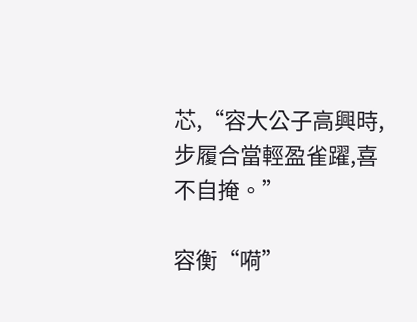芯,“容大公子高興時,步履合當輕盈雀躍,喜不自掩。”

容衡“嗬”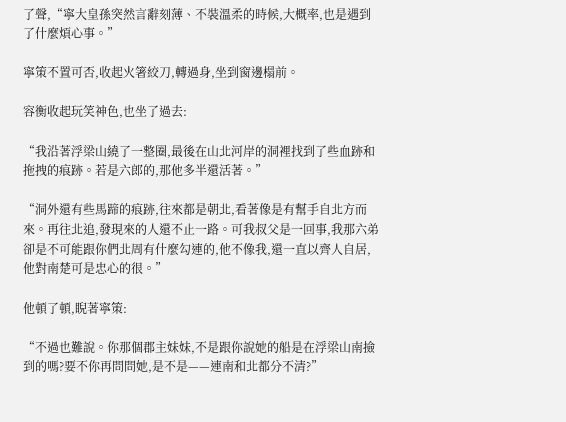了聲,“寧大皇孫突然言辭刻薄、不裝溫柔的時候,大概率,也是遇到了什麼煩心事。”

寧策不置可否,收起火箸絞刀,轉過身,坐到窗邊榻前。

容衡收起玩笑神色,也坐了過去:

“我沿著浮梁山繞了一整圈,最後在山北河岸的洞裡找到了些血跡和拖拽的痕跡。若是六郎的,那他多半還活著。”

“洞外還有些馬蹄的痕跡,往來都是朝北,看著像是有幫手自北方而來。再往北追,發現來的人還不止一路。可我叔父是一回事,我那六弟卻是不可能跟你們北周有什麼勾連的,他不像我,還一直以齊人自居,他對南楚可是忠心的很。”

他頓了頓,睨著寧策:

“不過也難說。你那個郡主妹妹,不是跟你說她的船是在浮梁山南撿到的嗎?要不你再問問她,是不是——連南和北都分不清?”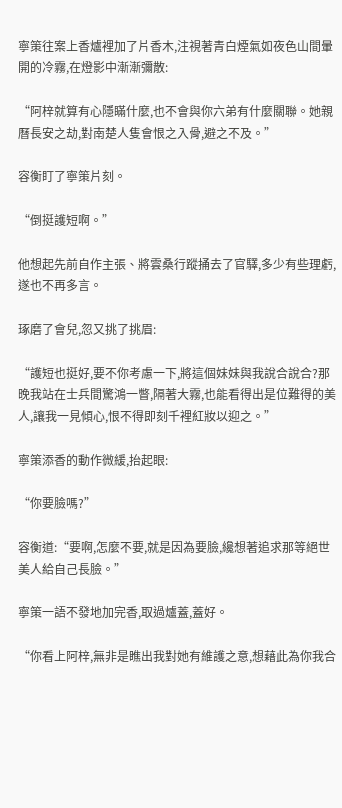寧策往案上香爐裡加了片香木,注視著青白煙氣如夜色山間暈開的冷霧,在燈影中漸漸彌散:

“阿梓就算有心隱瞞什麼,也不會與你六弟有什麼關聯。她親曆長安之劫,對南楚人隻會恨之入骨,避之不及。”

容衡盯了寧策片刻。

“倒挺護短啊。”

他想起先前自作主張、將雲桑行蹤捅去了官驛,多少有些理虧,遂也不再多言。

琢磨了會兒,忽又挑了挑眉:

“護短也挺好,要不你考慮一下,將這個妹妹與我說合說合?那晚我站在士兵間驚鴻一瞥,隔著大霧,也能看得出是位難得的美人,讓我一見傾心,恨不得即刻千裡紅妝以迎之。”

寧策添香的動作微緩,抬起眼:

“你要臉嗎?”

容衡道:“要啊,怎麼不要,就是因為要臉,纔想著追求那等絕世美人給自己長臉。”

寧策一語不發地加完香,取過爐蓋,蓋好。

“你看上阿梓,無非是瞧出我對她有維護之意,想藉此為你我合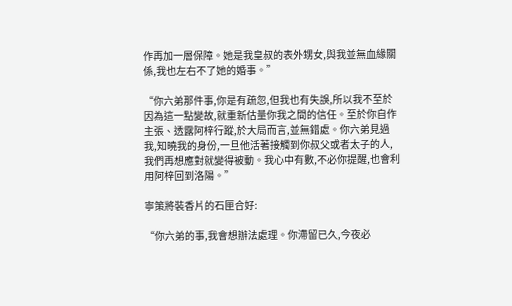作再加一層保障。她是我皇叔的表外甥女,與我並無血緣關係,我也左右不了她的婚事。”

“你六弟那件事,你是有疏忽,但我也有失誤,所以我不至於因為這一點變故,就重新估量你我之間的信任。至於你自作主張、透露阿梓行蹤,於大局而言,並無錯處。你六弟見過我,知曉我的身份,一旦他活著接觸到你叔父或者太子的人,我們再想應對就變得被動。我心中有數,不必你提醒,也會利用阿梓回到洛陽。”

寧策將裝香片的石匣合好:

“你六弟的事,我會想辦法處理。你滯留已久,今夜必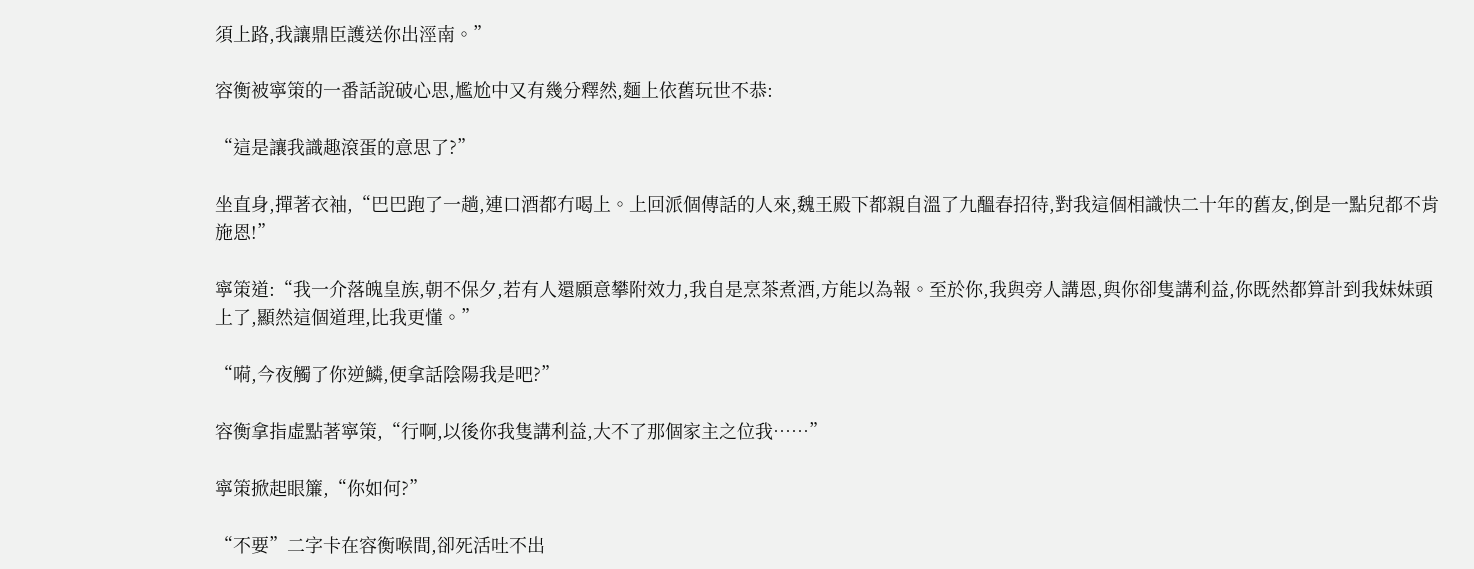須上路,我讓鼎臣護送你出涇南。”

容衡被寧策的一番話說破心思,尷尬中又有幾分釋然,麵上依舊玩世不恭:

“這是讓我識趣滾蛋的意思了?”

坐直身,撣著衣袖,“巴巴跑了一趟,連口酒都冇喝上。上回派個傳話的人來,魏王殿下都親自溫了九醞春招待,對我這個相識快二十年的舊友,倒是一點兒都不肯施恩!”

寧策道:“我一介落魄皇族,朝不保夕,若有人還願意攀附效力,我自是烹茶煮酒,方能以為報。至於你,我與旁人講恩,與你卻隻講利益,你既然都算計到我妹妹頭上了,顯然這個道理,比我更懂。”

“嗬,今夜觸了你逆鱗,便拿話陰陽我是吧?”

容衡拿指虛點著寧策,“行啊,以後你我隻講利益,大不了那個家主之位我……”

寧策掀起眼簾,“你如何?”

“不要”二字卡在容衡喉間,卻死活吐不出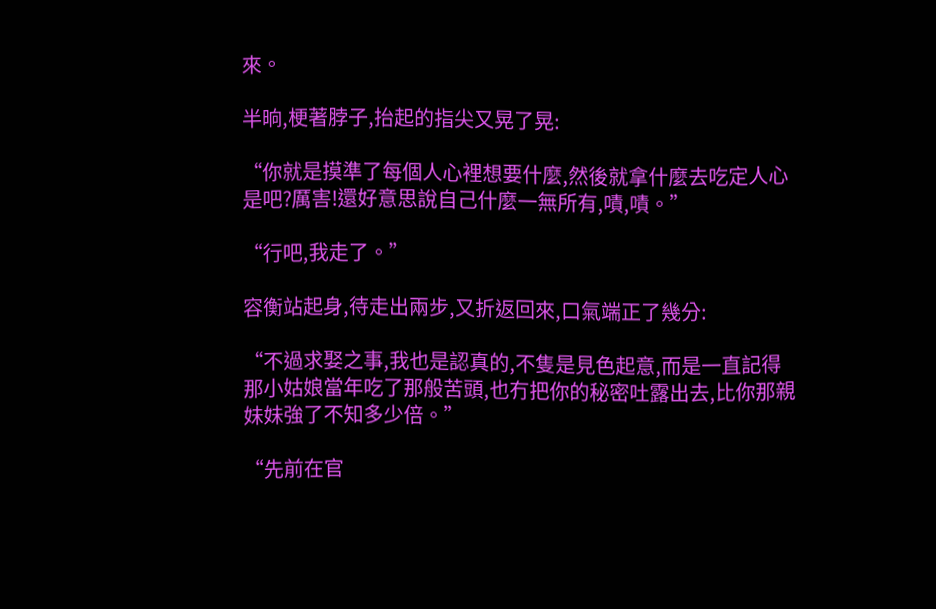來。

半晌,梗著脖子,抬起的指尖又晃了晃:

“你就是摸準了每個人心裡想要什麼,然後就拿什麼去吃定人心是吧?厲害!還好意思說自己什麼一無所有,嘖,嘖。”

“行吧,我走了。”

容衡站起身,待走出兩步,又折返回來,口氣端正了幾分:

“不過求娶之事,我也是認真的,不隻是見色起意,而是一直記得那小姑娘當年吃了那般苦頭,也冇把你的秘密吐露出去,比你那親妹妹強了不知多少倍。”

“先前在官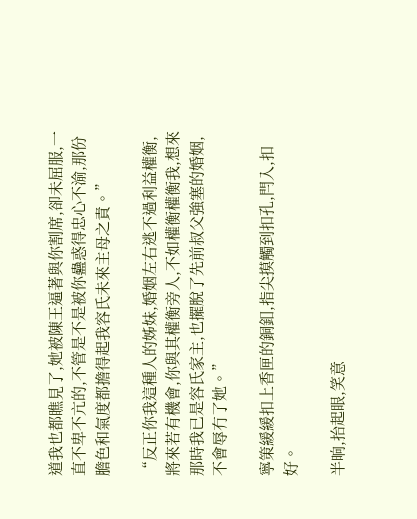道我也都瞧見了,她被陳王逼著與你割席,卻未屈服,一直不卑不亢的,不管是不是被你蠱惑得忠心不渝,那份膽色和氣度都擔得起我容氏未來主母之責。”

“反正你我這種人的姊妹,婚姻左右逃不過利益權衡,將來若有機會,你與其權衡旁人,不如權衡權衡我,想來那時我已是容氏家主,也擺脫了先前叔父強塞的婚姻,不會辱冇了她。”

寧策緩緩扣上香匣的銅釦,指尖摸觸到扣孔,閂入,扣好。

半晌,抬起眼,笑意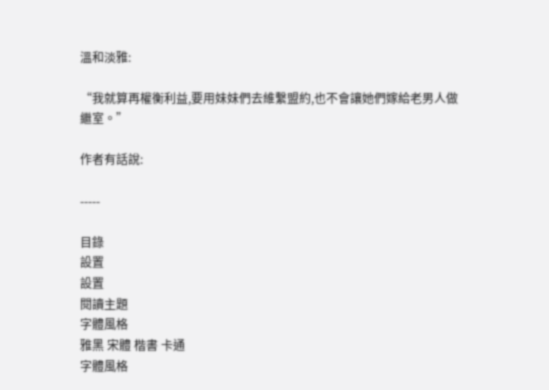溫和淡雅:

“我就算再權衡利益,要用妹妹們去維繫盟約,也不會讓她們嫁給老男人做繼室。”

作者有話說:

-----

目錄
設置
設置
閱讀主題
字體風格
雅黑 宋體 楷書 卡通
字體風格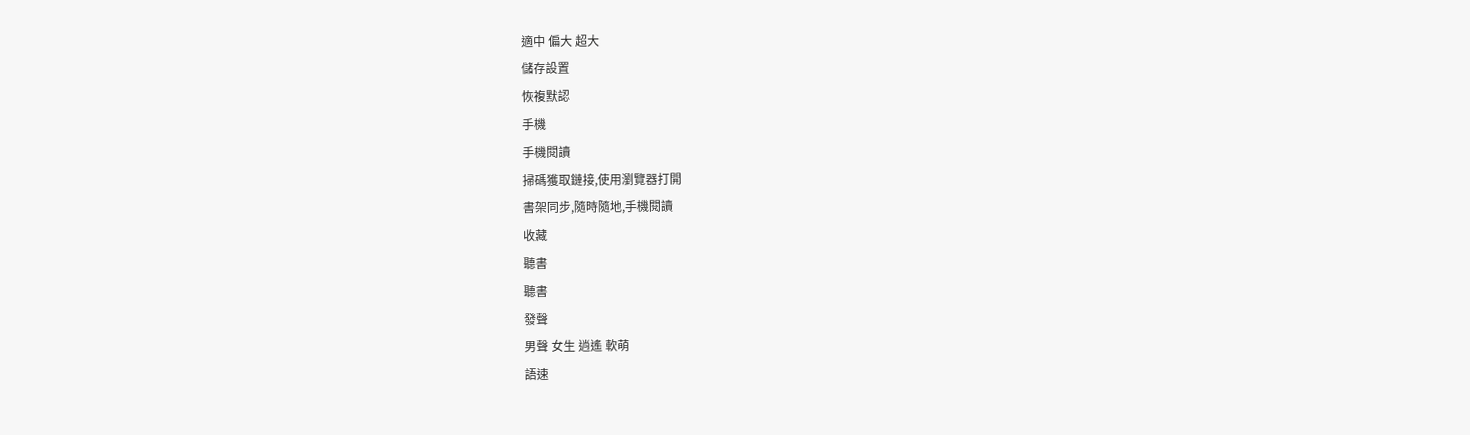適中 偏大 超大
儲存設置
恢複默認
手機
手機閱讀
掃碼獲取鏈接,使用瀏覽器打開
書架同步,隨時隨地,手機閱讀
收藏
聽書
聽書
發聲
男聲 女生 逍遙 軟萌
語速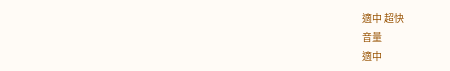適中 超快
音量
適中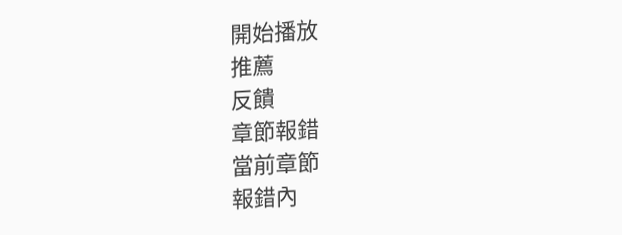開始播放
推薦
反饋
章節報錯
當前章節
報錯內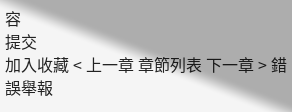容
提交
加入收藏 < 上一章 章節列表 下一章 > 錯誤舉報